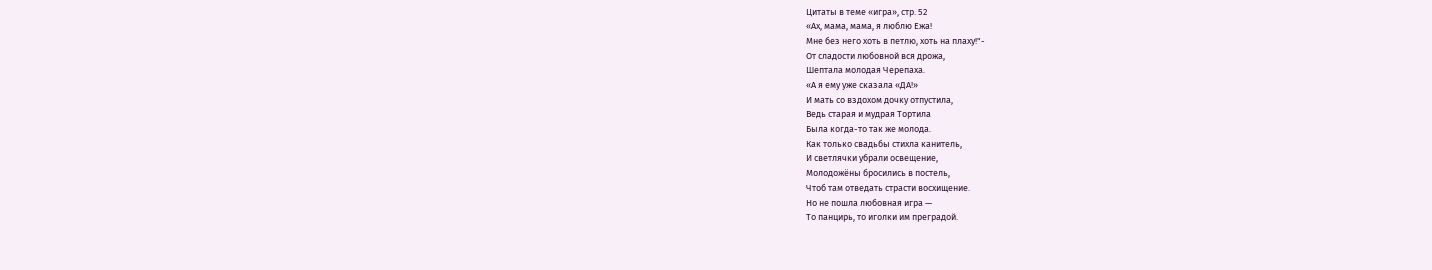Цитаты в теме «игра», стр. 52
«Ах, мама, мама, я люблю Ежа!
Мне без него хоть в петлю, хоть на плаху!"-
От сладости любовной вся дрожа,
Шептала молодая Черепаха.
«А я ему уже сказала «ДА!»
И мать со вздохом дочку отпустила,
Ведь старая и мудрая Тортила
Была когда-то так же молода.
Как только свадьбы стихла канитель,
И светлячки убрали освещение,
Молодожёны бросились в постель,
Чтоб там отведать страсти восхищение.
Но не пошла любовная игра —
То панцирь, то иголки им преградой.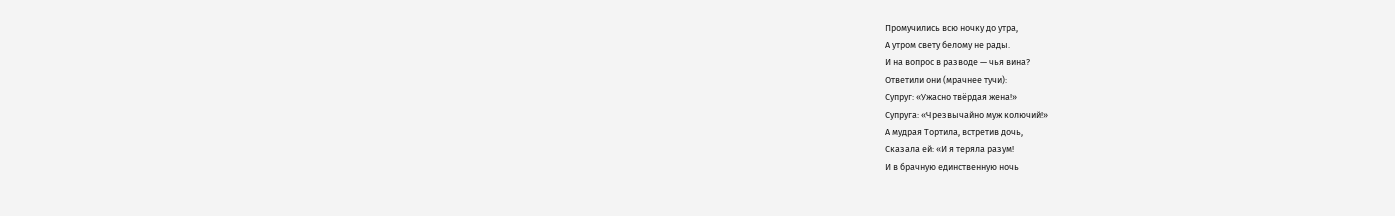Промучились всю ночку до утра,
А утром свету белому не рады.
И на вопрос в разводе — чья вина?
Ответили они (мрачнее тучи):
Супруг: «Ужасно твёрдая жена!»
Супруга: «Чрезвычайно муж колючий!»
А мудрая Тортила, встретив дочь,
Сказала ей: «И я теряла разум!
И в брачную единственную ночь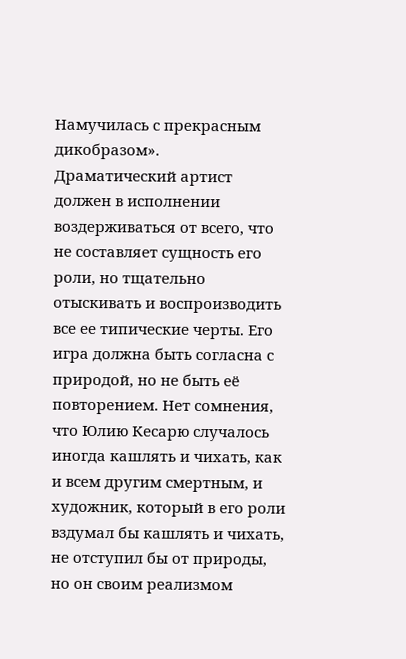Намучилась с прекрасным дикобразом».
Драматический артист должен в исполнении воздерживаться от всего, что не составляет сущность его роли, но тщательно отыскивать и воспроизводить все ее типические черты. Его игра должна быть согласна с природой, но не быть её повторением. Нет сомнения, что Юлию Кесарю случалось иногда кашлять и чихать, как и всем другим смертным, и художник, который в его роли вздумал бы кашлять и чихать, не отступил бы от природы, но он своим реализмом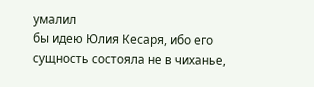умалил
бы идею Юлия Кесаря, ибо его сущность состояла не в чиханье,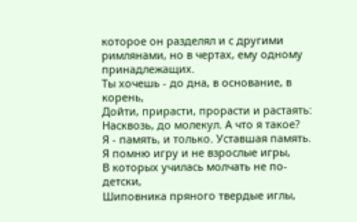которое он разделял и с другими римлянами, но в чертах, ему одному принадлежащих.
Ты хочешь - до дна, в основание, в корень,
Дойти, прирасти, прорасти и растаять:
Насквозь, до молекул. А что я такое?
Я - память, и только. Уставшая память.
Я помню игру и не взрослые игры,
В которых училась молчать не по-детски,
Шиповника пряного твердые иглы,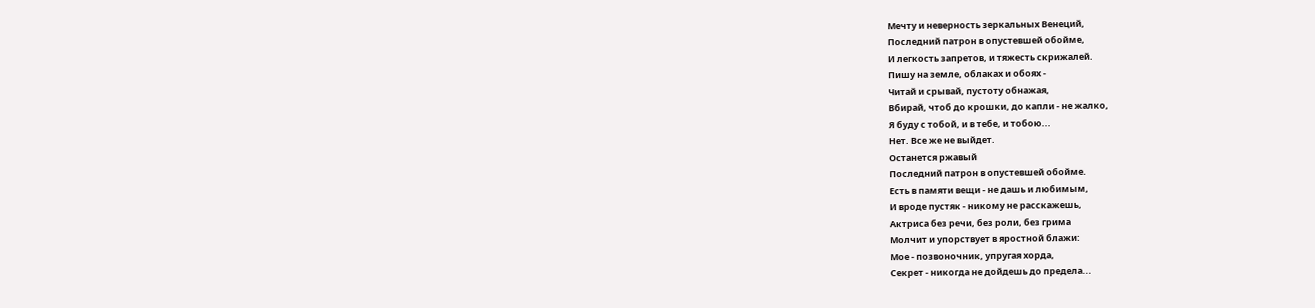Мечту и неверность зеркальных Венеций,
Последний патрон в опустевшей обойме,
И легкость запретов, и тяжесть скрижалей.
Пишу на земле, облаках и обоях -
Читай и срывай, пустоту обнажая,
Вбирай, чтоб до крошки, до капли - не жалко,
Я буду с тобой, и в тебе, и тобою...
Нет. Все же не выйдет.
Останется ржавый
Последний патрон в опустевшей обойме.
Есть в памяти вещи - не дашь и любимым,
И вроде пустяк - никому не расскажешь,
Актриса без речи, без роли, без грима
Молчит и упорствует в яростной блажи:
Мое - позвоночник, упругая хорда,
Секрет - никогда не дойдешь до предела...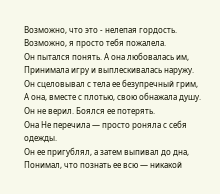Возможно, что это - нелепая гордость.
Возможно, я просто тебя пожалела.
Он пытался понять. А она любовалась им,
Принимала игру и выплескивалась наружу.
Он сцеловывал с тела ее безупречный грим,
А она, вместе с плотью, свою обнажала душу.
Он не верил. Боялся ее потерять.
Она Не перечила — просто роняла с себя одежды.
Он ее пригублял, а затем выпивал до дна,
Понимал, что познать ее всю — никакой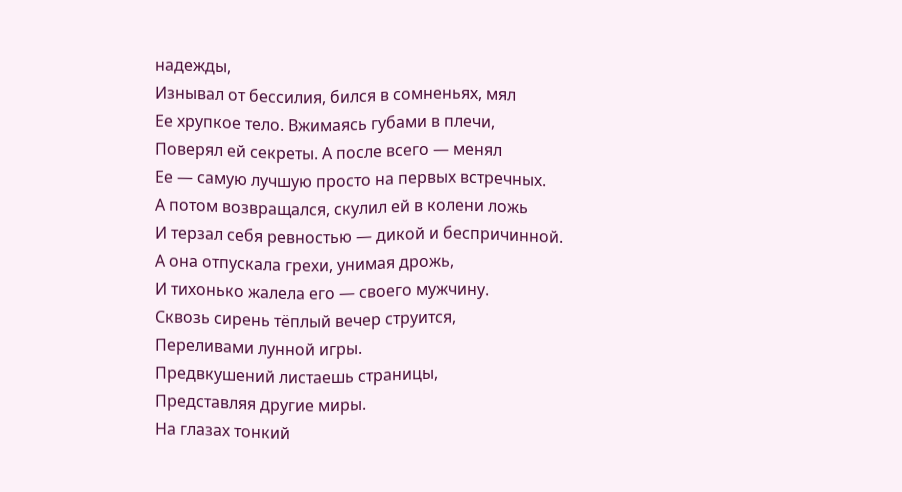надежды,
Изнывал от бессилия, бился в сомненьях, мял
Ее хрупкое тело. Вжимаясь губами в плечи,
Поверял ей секреты. А после всего — менял
Ее — самую лучшую просто на первых встречных.
А потом возвращался, скулил ей в колени ложь
И терзал себя ревностью — дикой и беспричинной.
А она отпускала грехи, унимая дрожь,
И тихонько жалела его — своего мужчину.
Сквозь сирень тёплый вечер струится,
Переливами лунной игры.
Предвкушений листаешь страницы,
Представляя другие миры.
На глазах тонкий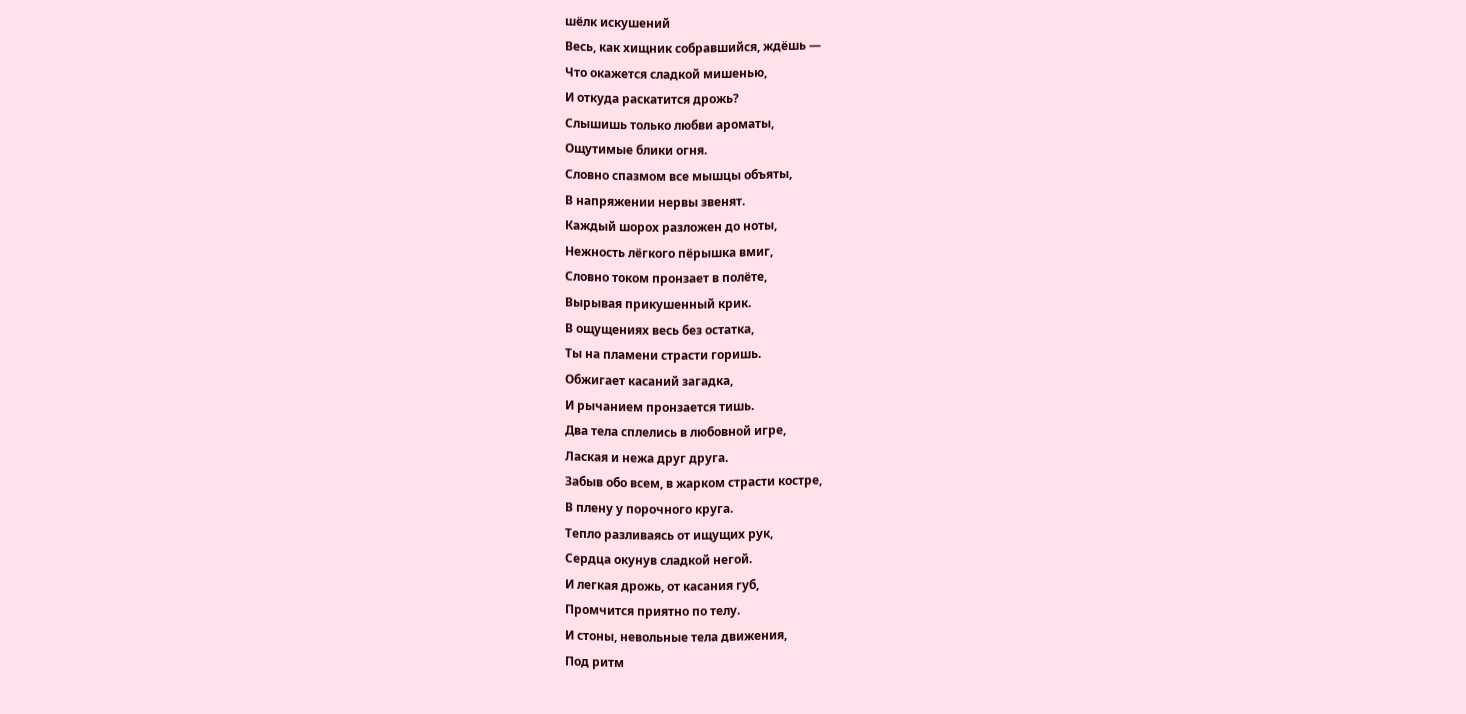шёлк искушений
Весь, как хищник собравшийся, ждёшь —
Что окажется сладкой мишенью,
И откуда раскатится дрожь?
Слышишь только любви ароматы,
Ощутимые блики огня.
Словно спазмом все мышцы объяты,
В напряжении нервы звенят.
Каждый шорох разложен до ноты,
Нежность лёгкого пёрышка вмиг,
Словно током пронзает в полёте,
Вырывая прикушенный крик.
В ощущениях весь без остатка,
Ты на пламени страсти горишь.
Обжигает касаний загадка,
И рычанием пронзается тишь.
Два тела сплелись в любовной игре,
Лаская и нежа друг друга.
Забыв обо всем, в жарком страсти костре,
В плену у порочного круга.
Тепло разливаясь от ищущих рук,
Сердца окунув сладкой негой.
И легкая дрожь, от касания губ,
Промчится приятно по телу.
И стоны, невольные тела движения,
Под ритм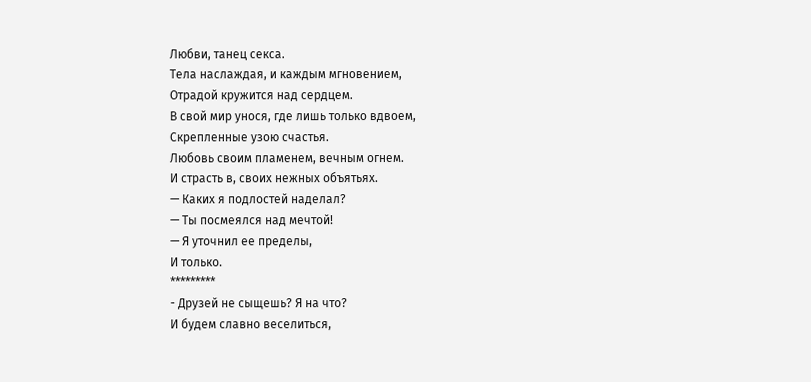Любви, танец секса.
Тела наслаждая, и каждым мгновением,
Отрадой кружится над сердцем.
В свой мир унося, где лишь только вдвоем,
Скрепленные узою счастья.
Любовь своим пламенем, вечным огнем.
И страсть в, своих нежных объятьях.
— Каких я подлостей наделал?
— Ты посмеялся над мечтой!
— Я уточнил ее пределы,
И только.
*********
- Друзей не сыщешь? Я на что?
И будем славно веселиться,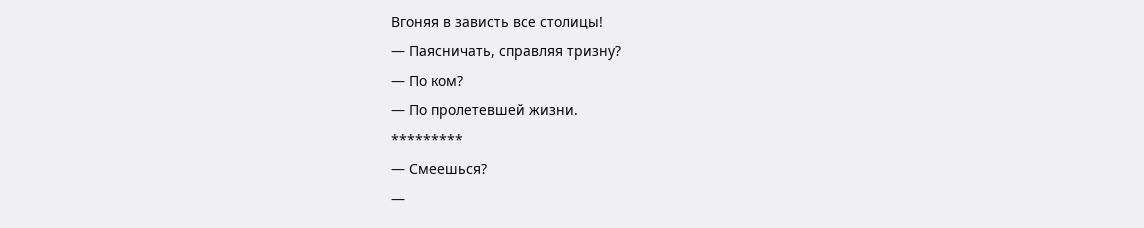Вгоняя в зависть все столицы!
— Паясничать, справляя тризну?
— По ком?
— По пролетевшей жизни.
*********
— Смеешься?
—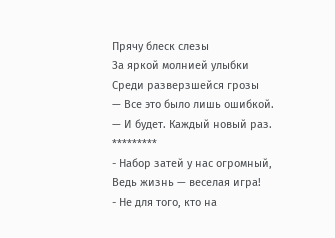Прячу блеск слезы
За яркой молнией улыбки
Среди разверзшейся грозы
— Все это было лишь ошибкой.
— И будет. Каждый новый раз.
*********
- Набор затей у нас огромный,
Ведь жизнь — веселая игра!
- Не для того, кто на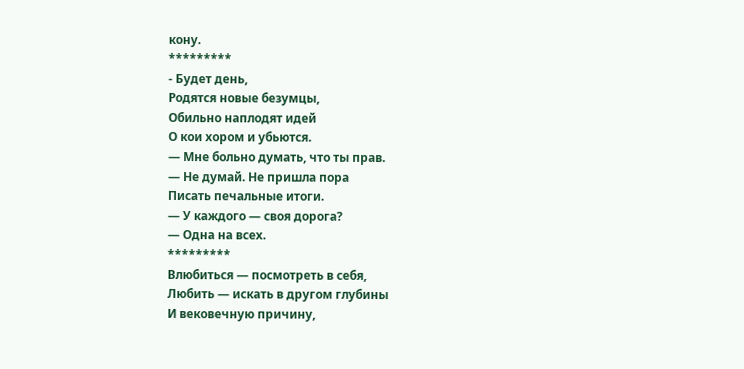кону.
*********
- Будет день,
Родятся новые безумцы,
Обильно наплодят идей
О кои хором и убьются.
— Мне больно думать, что ты прав.
— Не думай. Не пришла пора
Писать печальные итоги.
— У каждого — своя дорога?
— Одна на всех.
*********
Влюбиться — посмотреть в себя,
Любить — искать в другом глубины
И вековечную причину,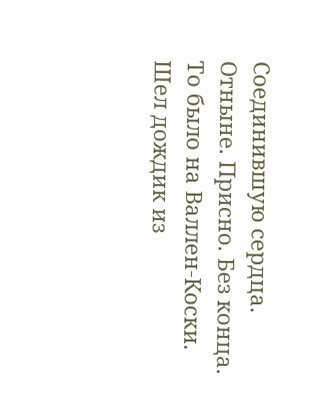Соединившую сердца.
Отныне. Присно. Без конца.
То было на Валлен-Коски.
Шел дождик из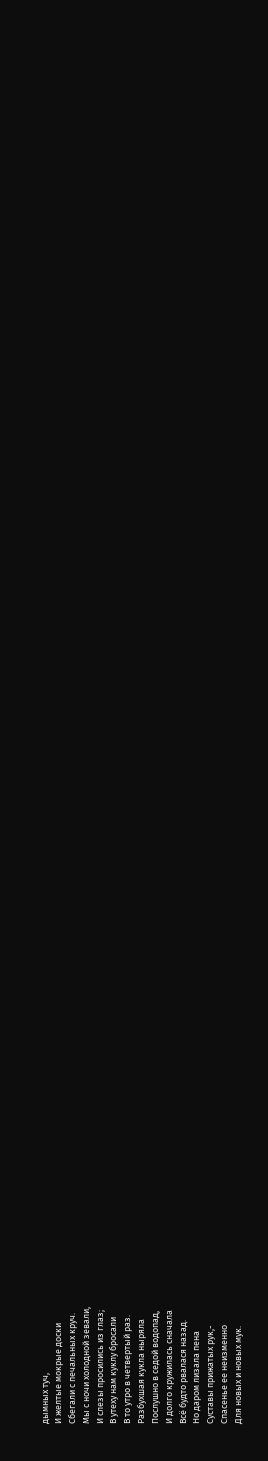дымных туч,
И желтые мокрые доски
Сбегали с печальных круч.
Мы с ночи холодной зевали,
И слезы просились из глаз;
В утеху нам куклу бросали
В то утро в четвертый раз.
Разбухшая кукла ныряла
Послушно в седой водопад,
И долго кружилась сначала
Всё будто рвалася назад.
Но даром лизала пена
Суставы прижатых рук,-
Спасенье ее неизменно
Для новых и новых мук.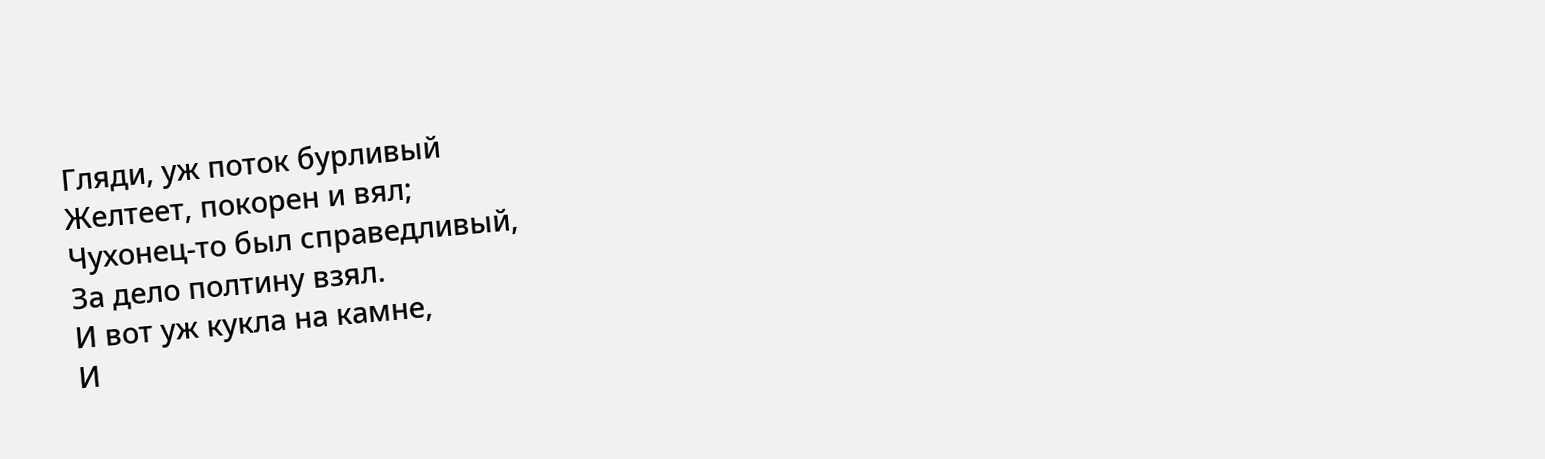Гляди, уж поток бурливый
Желтеет, покорен и вял;
Чухонец-то был справедливый,
За дело полтину взял.
И вот уж кукла на камне,
И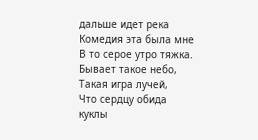дальше идет река
Комедия эта была мне
В то серое утро тяжка.
Бывает такое небо,
Такая игра лучей,
Что сердцу обида куклы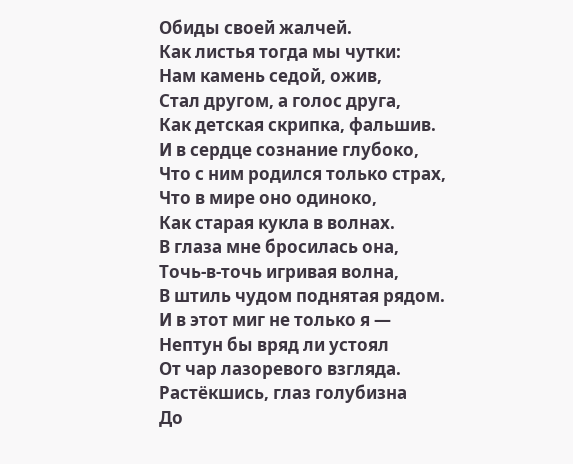Обиды своей жалчей.
Как листья тогда мы чутки:
Нам камень седой, ожив,
Стал другом, а голос друга,
Как детская скрипка, фальшив.
И в сердце сознание глубоко,
Что с ним родился только страх,
Что в мире оно одиноко,
Как старая кукла в волнах.
В глаза мне бросилась она,
Точь-в-точь игривая волна,
В штиль чудом поднятая рядом.
И в этот миг не только я —
Нептун бы вряд ли устоял
От чар лазоревого взгляда.
Растёкшись, глаз голубизна
До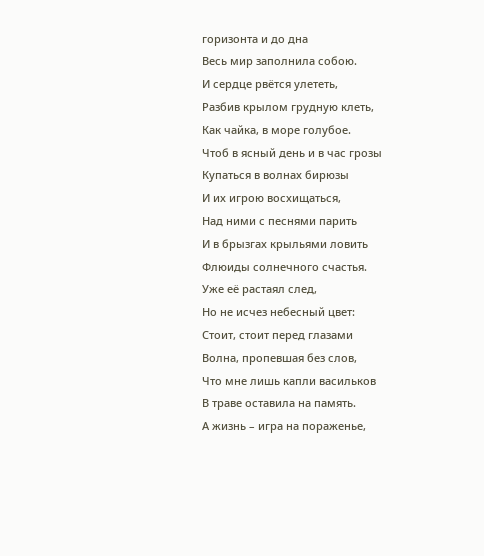горизонта и до дна
Весь мир заполнила собою.
И сердце рвётся улететь,
Разбив крылом грудную клеть,
Как чайка, в море голубое.
Чтоб в ясный день и в час грозы
Купаться в волнах бирюзы
И их игрою восхищаться,
Над ними с песнями парить
И в брызгах крыльями ловить
Флюиды солнечного счастья.
Уже её растаял след,
Но не исчез небесный цвет:
Стоит, стоит перед глазами
Волна, пропевшая без слов,
Что мне лишь капли васильков
В траве оставила на память.
А жизнь – игра на пораженье,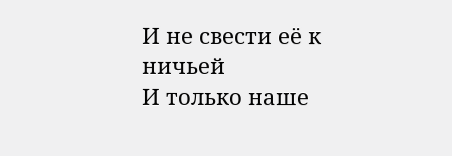И не свести её к ничьей
И только наше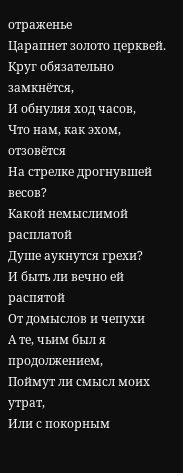отраженье
Царапнет золото церквей.
Круг обязательно замкнётся,
И обнуляя ход часов,
Что нам, как эхом, отзовётся
На стрелке дрогнувшей весов?
Какой немыслимой расплатой
Душе аукнутся грехи?
И быть ли вечно ей распятой
От домыслов и чепухи
А те, чьим был я продолжением,
Поймут ли смысл моих утрат,
Или с покорным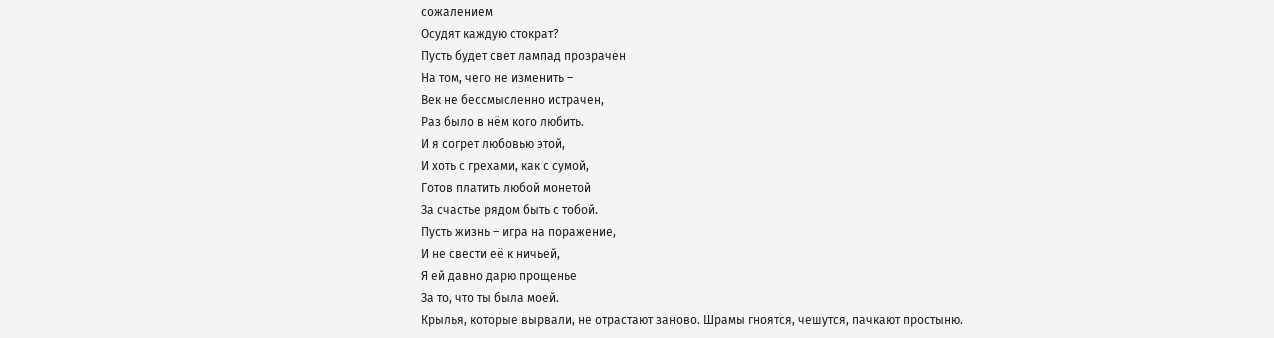сожалением
Осудят каждую стократ?
Пусть будет свет лампад прозрачен
На том, чего не изменить –
Век не бессмысленно истрачен,
Раз было в нём кого любить.
И я согрет любовью этой,
И хоть с грехами, как с сумой,
Готов платить любой монетой
За счастье рядом быть с тобой.
Пусть жизнь – игра на поражение,
И не свести её к ничьей,
Я ей давно дарю прощенье
За то, что ты была моей.
Крылья, которые вырвали, не отрастают заново. Шрамы гноятся, чешутся, пачкают простыню.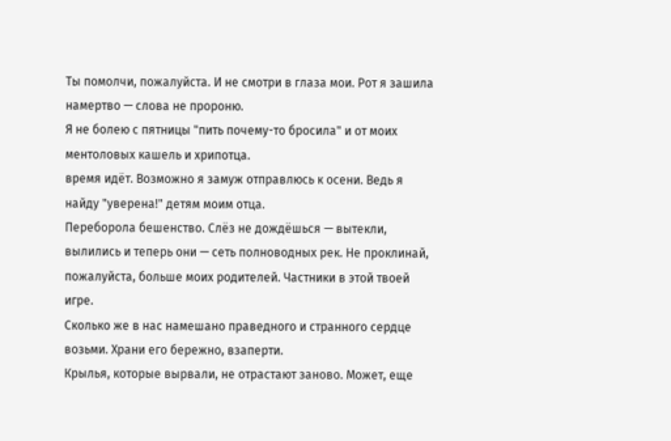Ты помолчи, пожалуйста. И не смотри в глаза мои. Рот я зашила намертво — слова не пророню.
Я не болею с пятницы "пить почему-то бросила" и от моих ментоловых кашель и хрипотца.
время идёт. Возможно я замуж отправлюсь к осени. Ведь я найду "уверена!" детям моим отца.
Переборола бешенство. Слёз не дождёшься — вытекли, вылились и теперь они — сеть полноводных рек. Не проклинай, пожалуйста, больше моих родителей. Частники в этой твоей игре.
Сколько же в нас намешано праведного и странного сердце возьми. Храни его бережно, взаперти.
Крылья, которые вырвали, не отрастают заново. Может, еще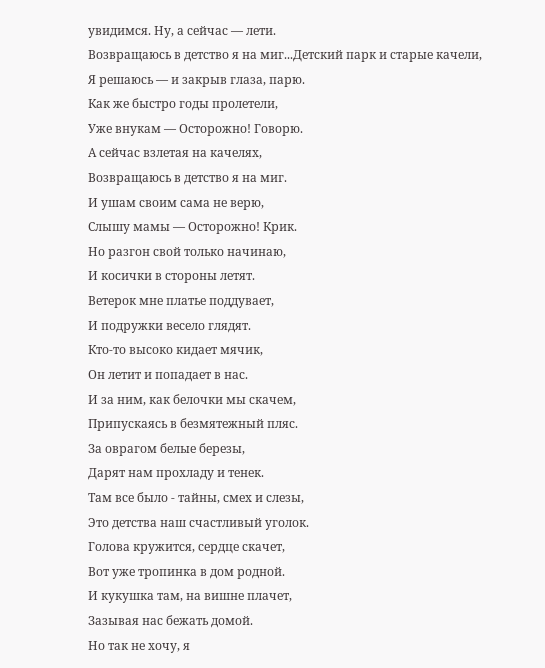увидимся. Ну, а сейчас — лети.
Возвращаюсь в детство я на миг...Детский парк и старые качели,
Я решаюсь — и закрыв глаза, парю.
Как же быстро годы пролетели,
Уже внукам — Осторожно! Говорю.
А сейчас взлетая на качелях,
Возвращаюсь в детство я на миг.
И ушам своим сама не верю,
Слышу мамы — Осторожно! Крик.
Но разгон свой только начинаю,
И косички в стороны летят.
Ветерок мне платье поддувает,
И подружки весело глядят.
Кто-то высоко кидает мячик,
Он летит и попадает в нас.
И за ним, как белочки мы скачем,
Припускаясь в безмятежный пляс.
За оврагом белые березы,
Дарят нам прохладу и тенек.
Там все было - тайны, смех и слезы,
Это детства наш счастливый уголок.
Голова кружится, сердце скачет,
Вот уже тропинка в дом родной.
И кукушка там, на вишне плачет,
Зазывая нас бежать домой.
Но так не хочу, я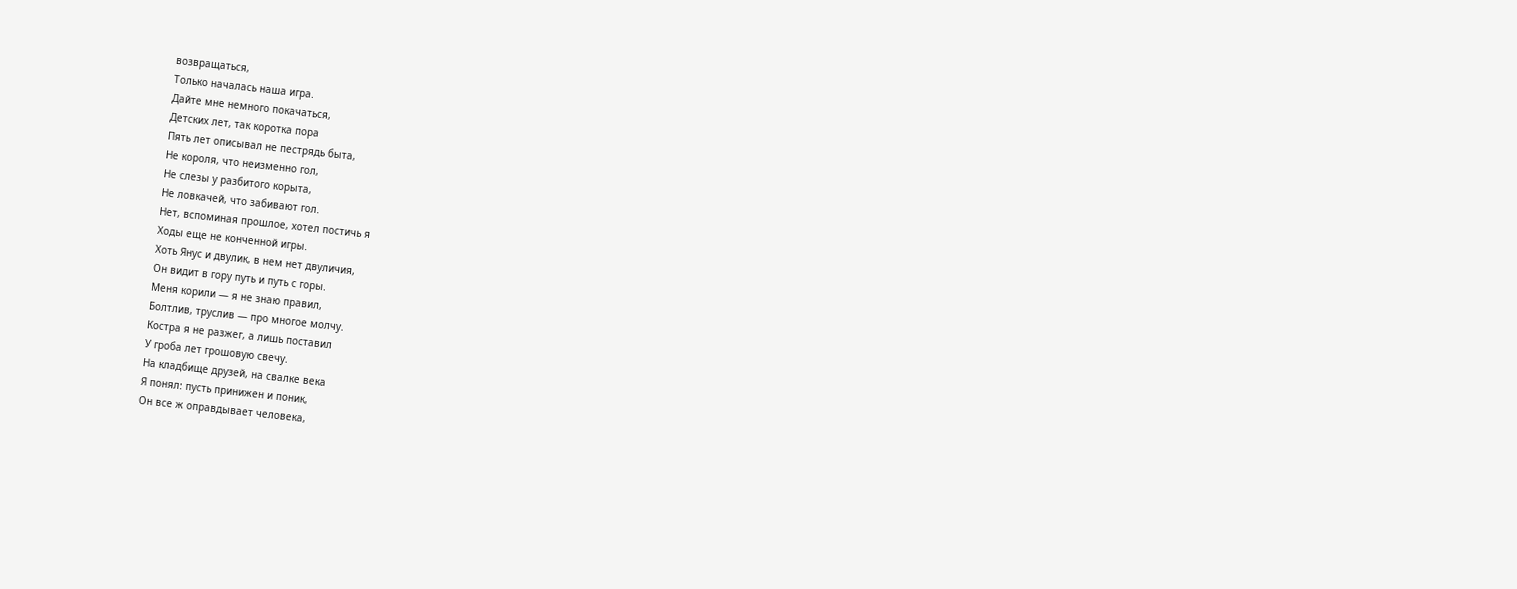возвращаться,
Только началась наша игра.
Дайте мне немного покачаться,
Детских лет, так коротка пора
Пять лет описывал не пестрядь быта,
Не короля, что неизменно гол,
Не слезы у разбитого корыта,
Не ловкачей, что забивают гол.
Нет, вспоминая прошлое, хотел постичь я
Ходы еще не конченной игры.
Хоть Янус и двулик, в нем нет двуличия,
Он видит в гору путь и путь с горы.
Меня корили — я не знаю правил,
Болтлив, труслив — про многое молчу.
Костра я не разжег, а лишь поставил
У гроба лет грошовую свечу.
На кладбище друзей, на свалке века
Я понял: пусть принижен и поник,
Он все ж оправдывает человека,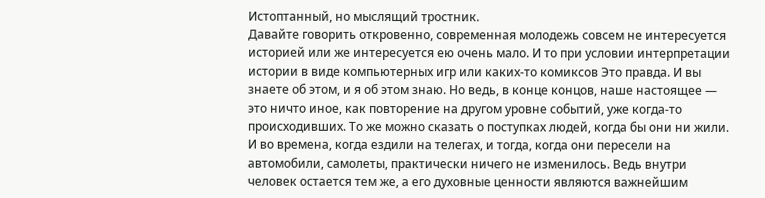Истоптанный, но мыслящий тростник.
Давайте говорить откровенно, современная молодежь совсем не интересуется историей или же интересуется ею очень мало. И то при условии интерпретации истории в виде компьютерных игр или каких-то комиксов Это правда. И вы знаете об этом, и я об этом знаю. Но ведь, в конце концов, наше настоящее — это ничто иное, как повторение на другом уровне событий, уже когда-то происходивших. То же можно сказать о поступках людей, когда бы они ни жили. И во времена, когда ездили на телегах, и тогда, когда они пересели на автомобили, самолеты, практически ничего не изменилось. Ведь внутри человек остается тем же, а его духовные ценности являются важнейшим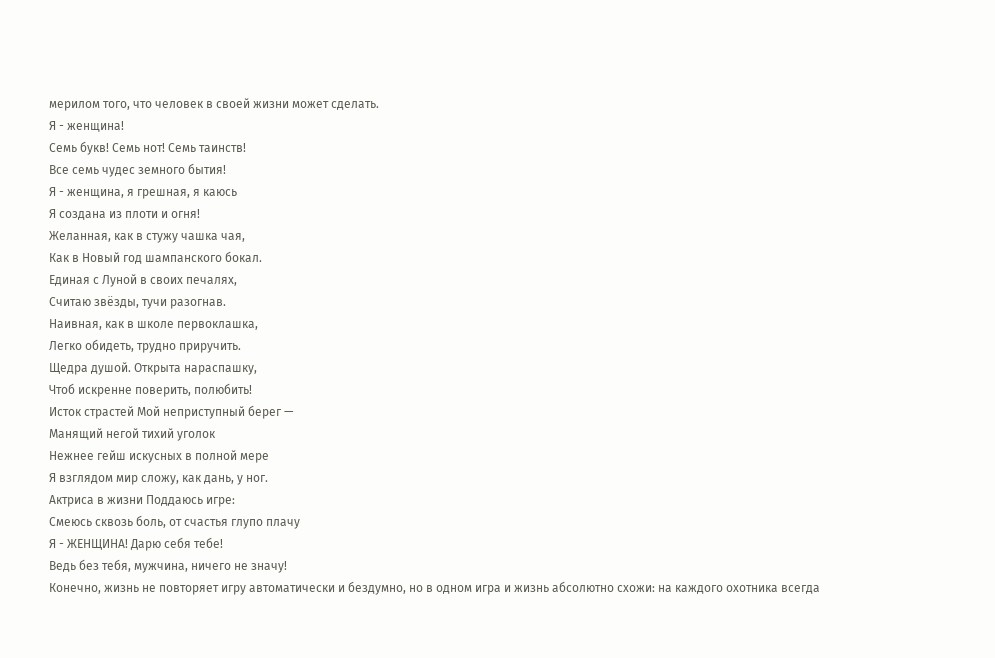мерилом того, что человек в своей жизни может сделать.
Я - женщина!
Семь букв! Семь нот! Семь таинств!
Все семь чудес земного бытия!
Я - женщина, я грешная, я каюсь
Я создана из плоти и огня!
Желанная, как в стужу чашка чая,
Как в Новый год шампанского бокал.
Единая с Луной в своих печалях,
Считаю звёзды, тучи разогнав.
Наивная, как в школе первоклашка,
Легко обидеть, трудно приручить.
Щедра душой. Открыта нараспашку,
Чтоб искренне поверить, полюбить!
Исток страстей Мой неприступный берег —
Манящий негой тихий уголок
Нежнее гейш искусных в полной мере
Я взглядом мир сложу, как дань, у ног.
Актриса в жизни Поддаюсь игре:
Смеюсь сквозь боль, от счастья глупо плачу
Я - ЖЕНЩИНА! Дарю себя тебе!
Ведь без тебя, мужчина, ничего не значу!
Конечно, жизнь не повторяет игру автоматически и бездумно, но в одном игра и жизнь абсолютно схожи: на каждого охотника всегда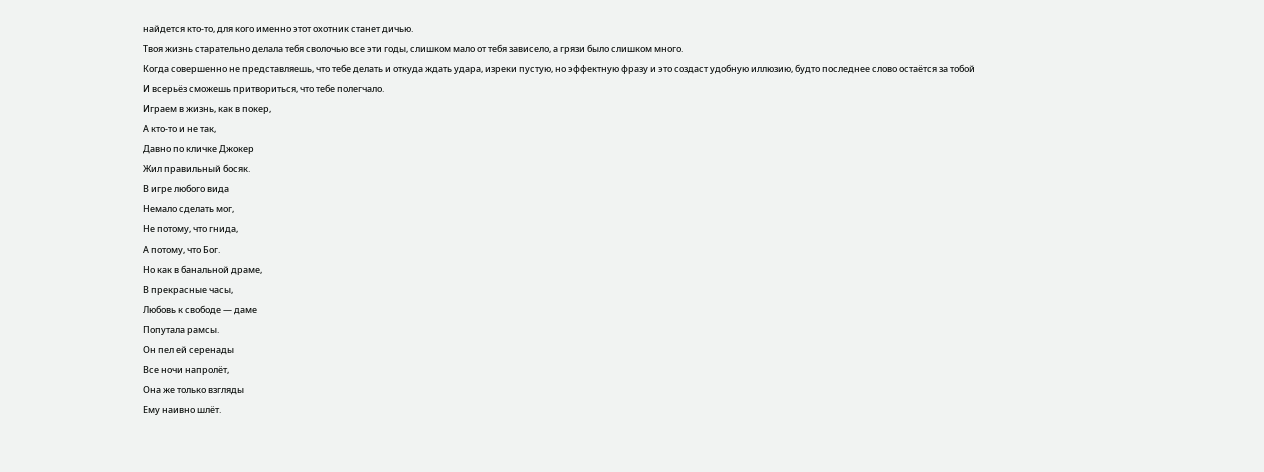найдется кто-то, для кого именно этот охотник станет дичью.
Твоя жизнь старательно делала тебя сволочью все эти годы, слишком мало от тебя зависело, а грязи было слишком много.
Когда совершенно не представляешь, что тебе делать и откуда ждать удара, изреки пустую, но эффектную фразу и это создаст удобную иллюзию, будто последнее слово остаётся за тобой
И всерьёз сможешь притвориться, что тебе полегчало.
Играем в жизнь, как в покер,
А кто-то и не так,
Давно по кличке Джокер
Жил правильный босяк.
В игре любого вида
Немало сделать мог,
Не потому, что гнида,
А потому, что Бог.
Но как в банальной драме,
В прекрасные часы,
Любовь к свободе — даме
Попутала рамсы.
Он пел ей серенады
Все ночи напролёт,
Она же только взгляды
Ему наивно шлёт.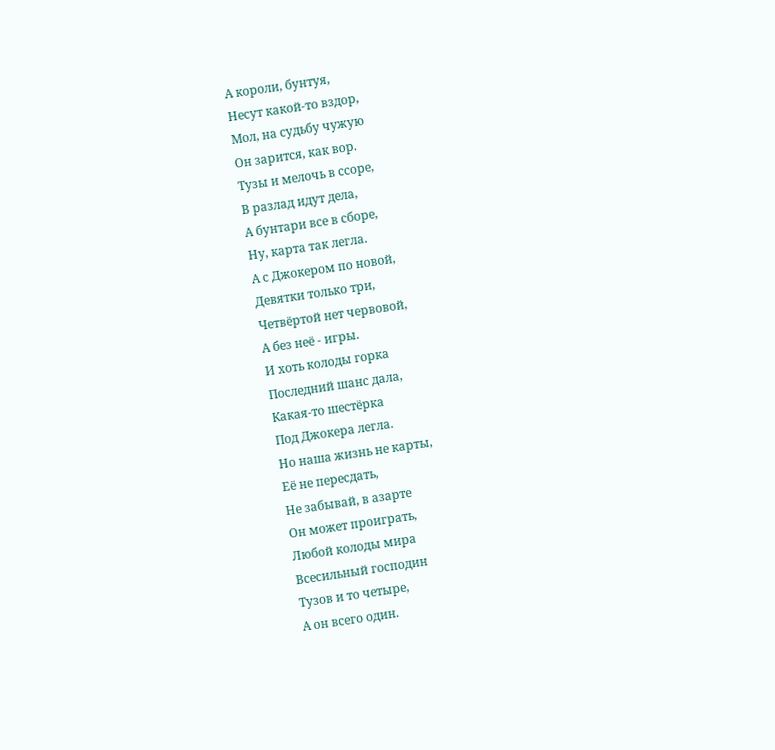А короли, бунтуя,
Несут какой-то вздор,
Мол, на судьбу чужую
Он зарится, как вор.
Тузы и мелочь в ссоре,
В разлад идут дела,
А бунтари все в сборе,
Ну, карта так легла.
А с Джокером по новой,
Девятки только три,
Четвёртой нет червовой,
А без неё - игры.
И хоть колоды горка
Последний шанс дала,
Какая-то шестёрка
Под Джокера легла.
Но наша жизнь не карты,
Её не пересдать,
Не забывай, в азарте
Он может проиграть,
Любой колоды мира
Всесильный господин
Тузов и то четыре,
А он всего один.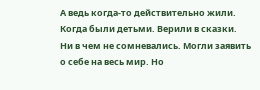А ведь когда-то действительно жили. Когда были детьми. Верили в сказки. Ни в чем не сомневались. Могли заявить о себе на весь мир. Но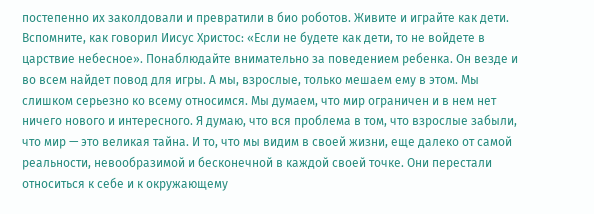постепенно их заколдовали и превратили в био роботов. Живите и играйте как дети. Вспомните, как говорил Иисус Христос: «Если не будете как дети, то не войдете в царствие небесное». Понаблюдайте внимательно за поведением ребенка. Он везде и во всем найдет повод для игры. А мы, взрослые, только мешаем ему в этом. Мы слишком серьезно ко всему относимся. Мы думаем, что мир ограничен и в нем нет ничего нового и интересного. Я думаю, что вся проблема в том, что взрослые забыли, что мир — это великая тайна. И то, что мы видим в своей жизни, еще далеко от самой реальности, невообразимой и бесконечной в каждой своей точке. Они перестали относиться к себе и к окружающему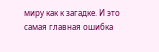миру как к загадке. И это самая главная ошибка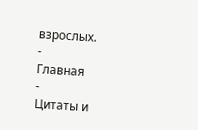взрослых.
-
Главная
-
Цитаты и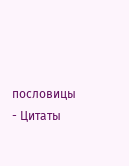пословицы
- Цитаты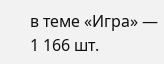в теме «Игра» — 1 166 шт.